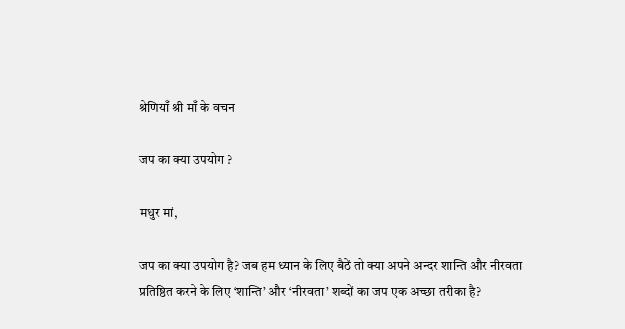श्रेणियाँ श्री माँ के वचन

जप का क्या उपयोग ?

मधुर मां,

जप का क्या उपयोग है? जब हम ध्यान के लिए बैठें तो क्या अपने अन्दर शान्ति और नीरवता प्रतिष्ठित करने के लिए ‘शान्ति’ और ‘नीरवता’ शब्दों का जप एक अच्छा तरीका है?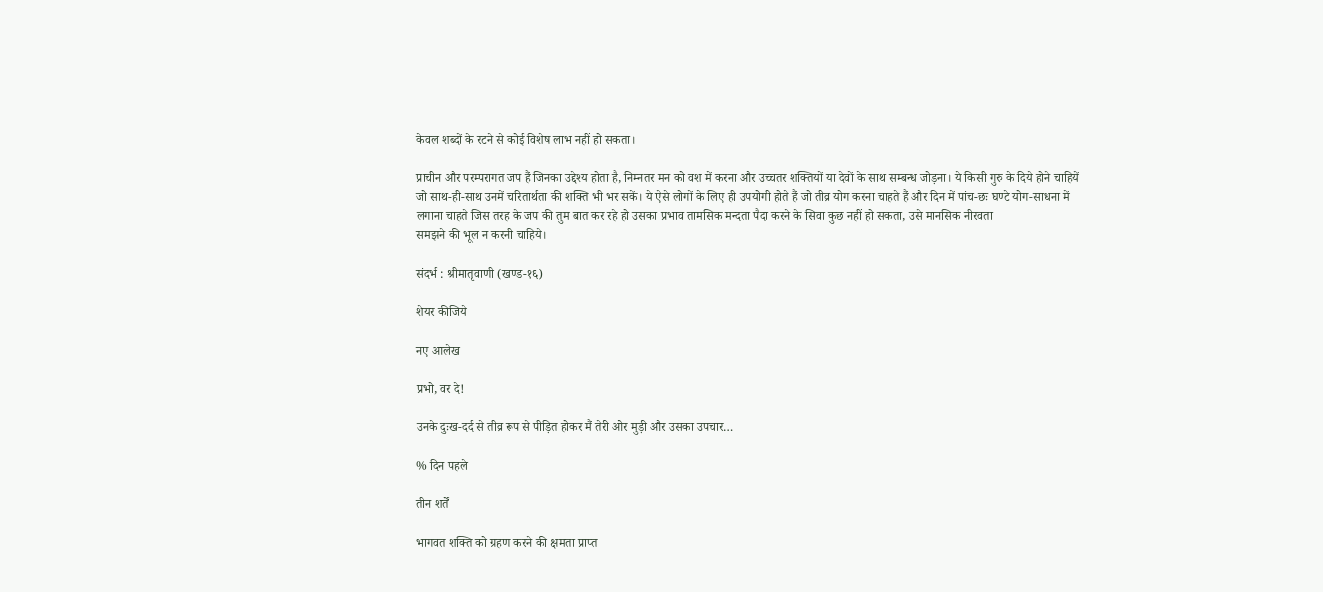केवल शब्दों के रटने से कोई विशेष लाभ नहीं हो सकता।

प्राचीन और परम्परागत जप हैं जिनका उद्देश्य होता है, निम्नतर मन को वश में करना और उच्चतर शक्तियों या देवों के साथ सम्बन्ध जोड़ना। ये किसी गुरु के दिये होने चाहियें जो साथ-ही-साथ उनमें चरितार्थता की शक्ति भी भर सकें। ये ऐसे लोगों के लिए ही उपयोगी होते हैं जो तीव्र योग करना चाहते हैं और दिन में पांच-छः घण्टे योग-साधना में लगाना चाहते जिस तरह के जप की तुम बात कर रहे हो उसका प्रभाव तामसिक मन्दता पैदा करने के सिवा कुछ नहीं हो सकता, उसे मानसिक नीरवता
समझने की भूल न करनी चाहिये।

संदर्भ : श्रीमातृवाणी (खण्ड-१६)

शेयर कीजिये

नए आलेख

प्रभो, वर दे!

उनके दुःख-दर्द से तीव्र रूप से पीड़ित होकर मैं तेरी ओर मुड़ी और उसका उपचार…

% दिन पहले

तीन शर्तें

भागवत शक्ति को ग्रहण करने की क्षमता प्राप्त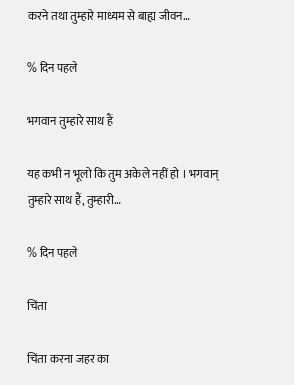करने तथा तुम्हारे माध्यम से बाह्य जीवन…

% दिन पहले

भगवान तुम्हारे साथ हैं

यह कभी न भूलो कि तुम अकेले नहीं हो । भगवान् तुम्हारे साथ हैं, तुम्हारी…

% दिन पहले

चिंता

चिंता करना जहर का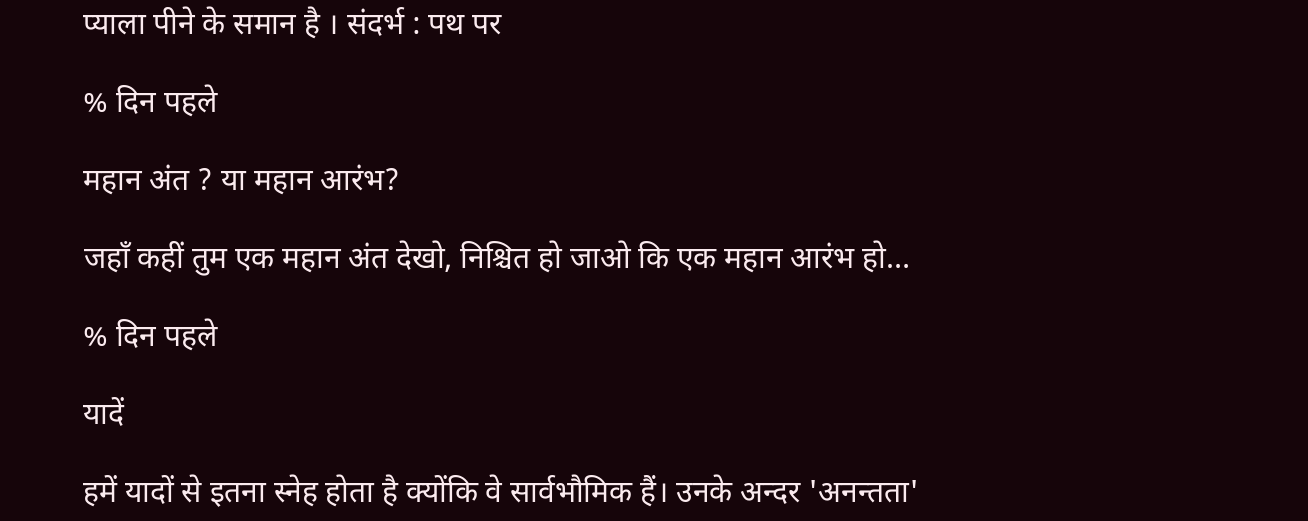प्याला पीने के समान है । संदर्भ : पथ पर

% दिन पहले

महान अंत ? या महान आरंभ?

जहाँ कहीं तुम एक महान अंत देखो, निश्चित हो जाओ कि एक महान आरंभ हो…

% दिन पहले

यादें

हमें यादों से इतना स्नेह होता है क्योंकि वे सार्वभौमिक हैं। उनके अन्दर 'अनन्तता'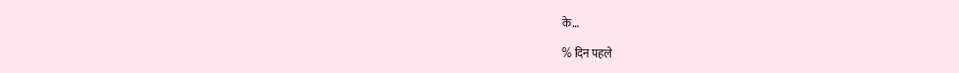के…

% दिन पहले